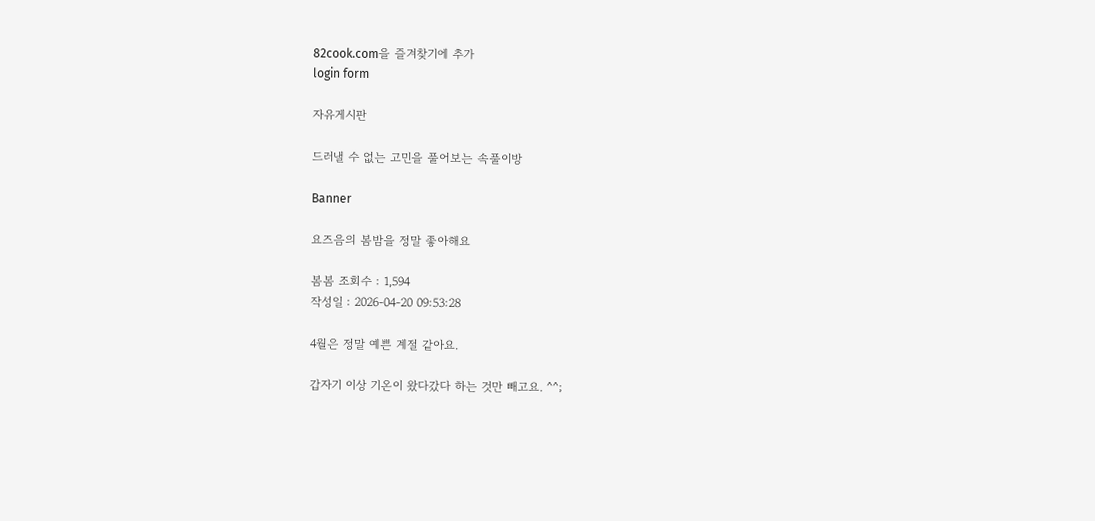82cook.com을 즐겨찾기에 추가
login form

자유게시판

드러낼 수 없는 고민을 풀어보는 속풀이방

Banner

요즈음의 봄밤을 정말 좋아해요

봄봄 조회수 : 1,594
작성일 : 2026-04-20 09:53:28

4월은 정말 예쁜 계절 같아요.

갑자기 이상 기온이 왔다갔다 하는 것만 빼고요. ^^;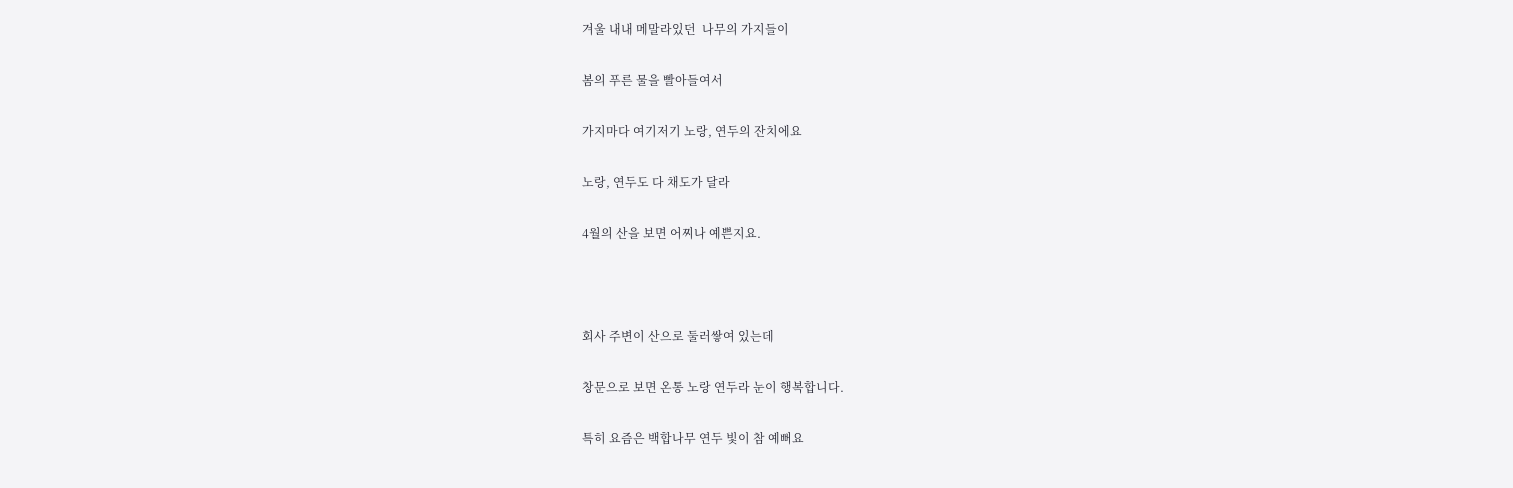겨울 내내 메말라있던  나무의 가지들이

봄의 푸른 물을 빨아들여서

가지마다 여기저기 노랑, 연두의 잔치에요

노랑, 연두도 다 채도가 달라

4월의 산을 보면 어찌나 예쁜지요.



회사 주변이 산으로 둘러쌓여 있는데

창문으로 보면 온통 노랑 연두라 눈이 행복합니다.

특히 요즘은 백합나무 연두 빛이 참 예뻐요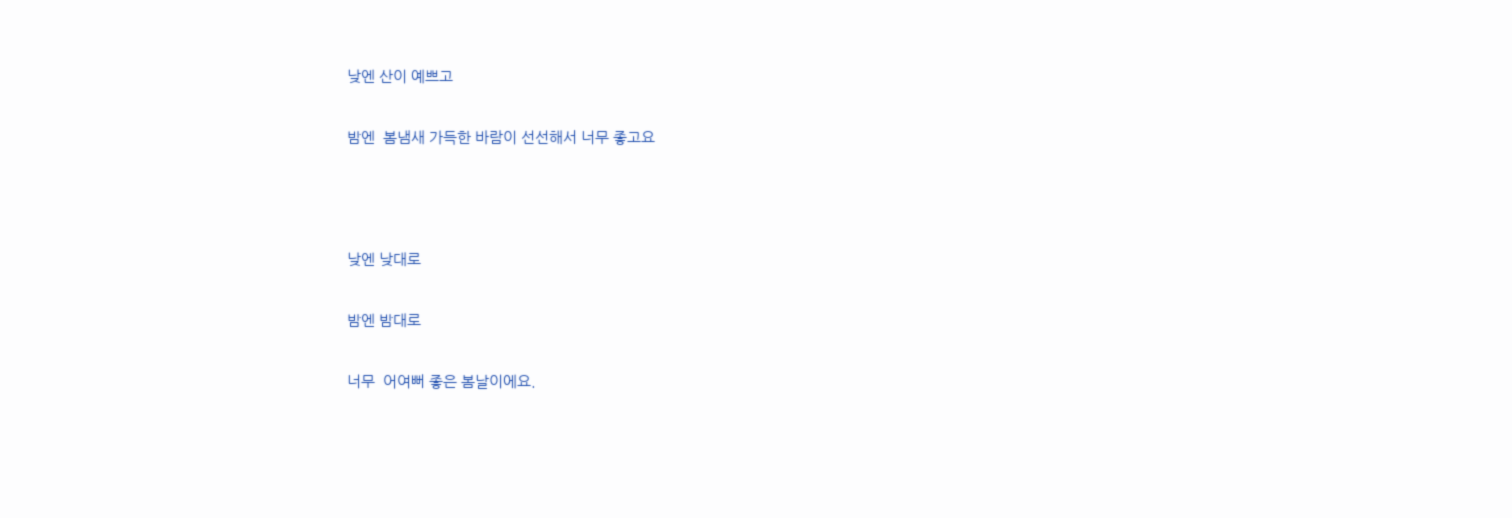낮엔 산이 예쁘고

밤엔  봄냄새 가득한 바람이 선선해서 너무 좋고요



낮엔 낮대로

밤엔 밤대로

너무  어여뻐 좋은 봄날이에요.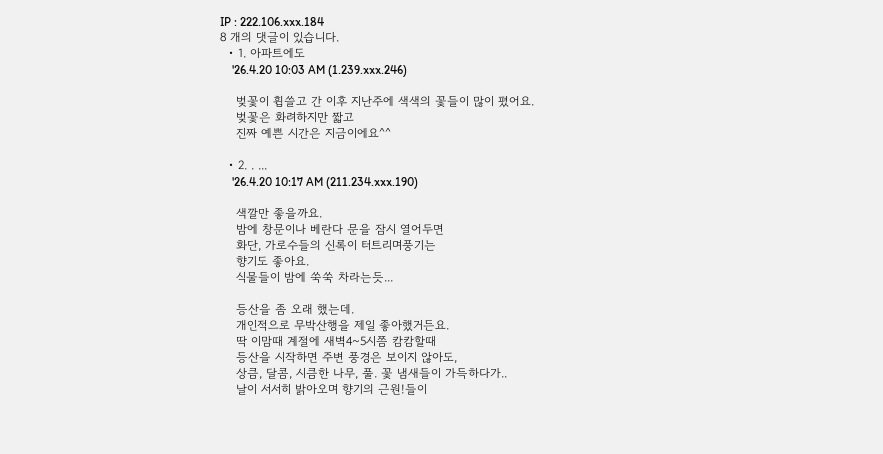IP : 222.106.xxx.184
8 개의 댓글이 있습니다.
  • 1. 아파트에도
    '26.4.20 10:03 AM (1.239.xxx.246)

    벚꽃이 휩쓸고 간 이후 지난주에 색색의 꽃들이 많이 폈어요.
    벚꽃은 화려하지만 짧고
    진짜 예쁜 시간은 지금이에요^^

  • 2. . ...
    '26.4.20 10:17 AM (211.234.xxx.190)

    색깔만 좋을까요.
    밤에 창문이나 베란다 문을 잠시 열어두면
    화단, 가로수들의 신록이 터트리며풍기는
    향기도 좋아요.
    식물들이 밤에 쑥쑥 차라는듯...

    등산을 좀 오래 했는데.
    개인적으로 무박산행을 제일 좋아했거든요.
    딱 이맘때 계절에 새벽4~5시쯤 캄캄할때
    등산을 시작하면 주변 풍경은 보이지 않아도,
    상큼, 달콤, 시큼한 나무, 풀. 꽃 냄새들이 가득하다가..
    날이 서서히 밝아오며 향기의 근원!들이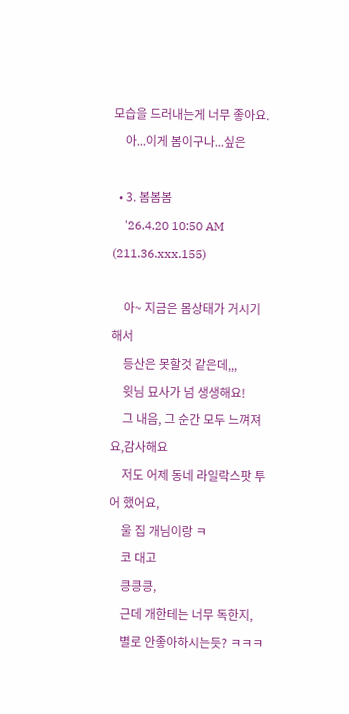모습을 드러내는게 너무 좋아요.
    아...이게 봄이구나...싶은

  • 3. 봄봄봄
    '26.4.20 10:50 AM (211.36.xxx.155)

    아~ 지금은 몸상태가 거시기해서
    등산은 못할것 같은데,,,
    윗님 묘사가 넘 생생해요!
    그 내음, 그 순간 모두 느껴져요,감사해요
    저도 어제 동네 라일락스팟 투어 했어요,
    울 집 개님이랑 ㅋ
    코 대고
    킁킁킁,
    근데 개한테는 너무 독한지,
    별로 안좋아하시는듯? ㅋㅋㅋ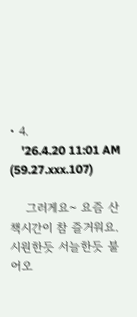• 4.
    '26.4.20 11:01 AM (59.27.xxx.107)

    그러게요~ 요즘 산책시간이 참 즐거워요. 시원한듯 서늘한듯 불어오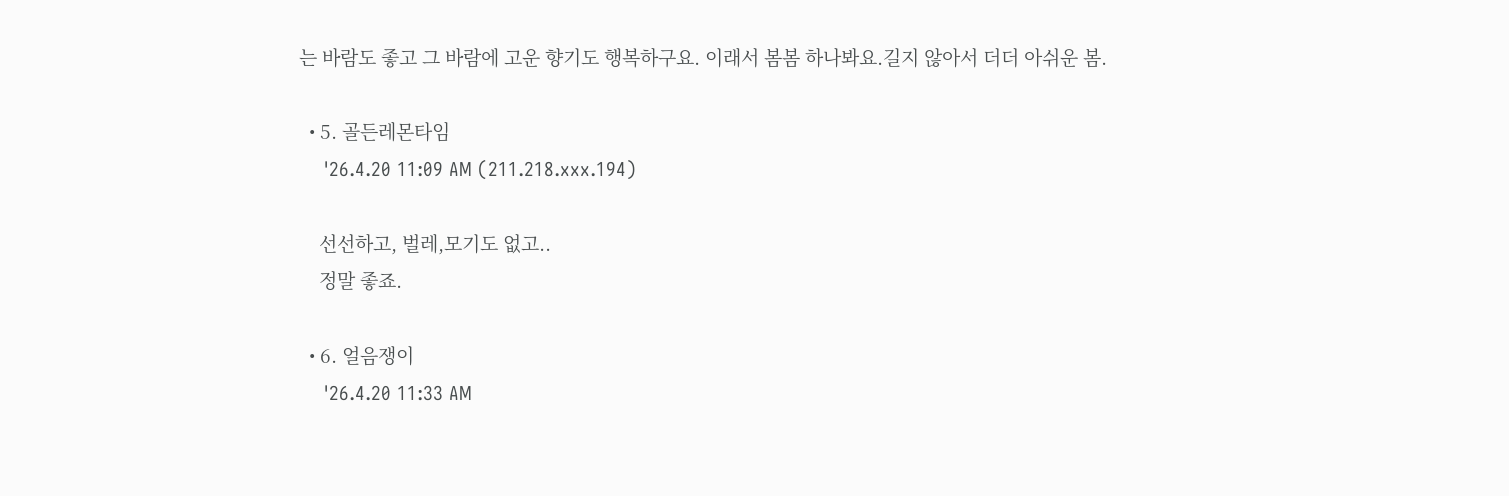는 바람도 좋고 그 바람에 고운 향기도 행복하구요. 이래서 봄봄 하나봐요.길지 않아서 더더 아쉬운 봄.

  • 5. 골든레몬타임
    '26.4.20 11:09 AM (211.218.xxx.194)

    선선하고, 벌레,모기도 없고..
    정말 좋죠.

  • 6. 얼음쟁이
    '26.4.20 11:33 AM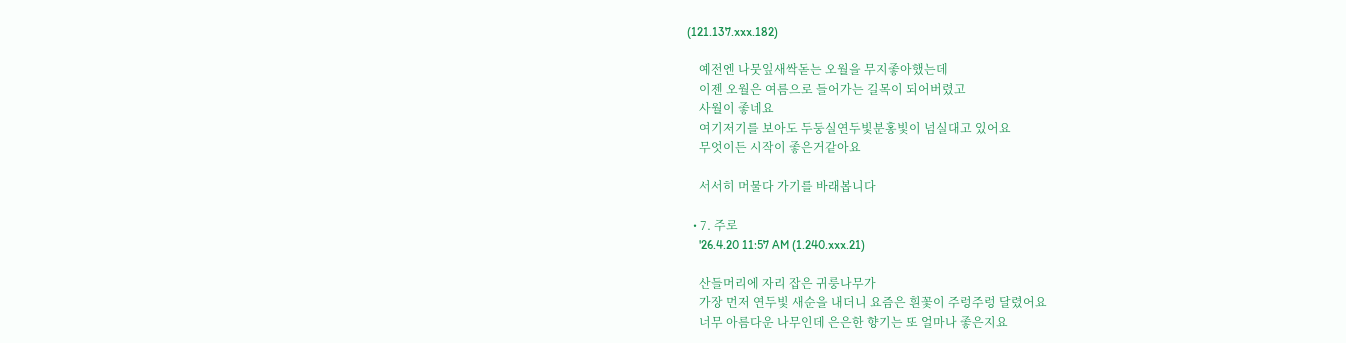(121.137.xxx.182)

    예전엔 나뭇잎새싹돋는 오월을 무지좋아했는데
    이젠 오월은 여름으로 들어가는 길목이 되어버렸고
    사월이 좋네요
    여기저기를 보아도 두둥실연두빛분홍빛이 넘실대고 있어요
    무엇이든 시작이 좋은거같아요

    서서히 머물다 가기를 바래봅니다

  • 7. 주로
    '26.4.20 11:57 AM (1.240.xxx.21)

    산들머리에 자리 잡은 귀룽나무가
    가장 먼저 연두빛 새순을 내더니 요즘은 흰꽃이 주렁주렁 달렸어요
    너무 아름다운 나무인데 은은한 향기는 또 얼마나 좋은지요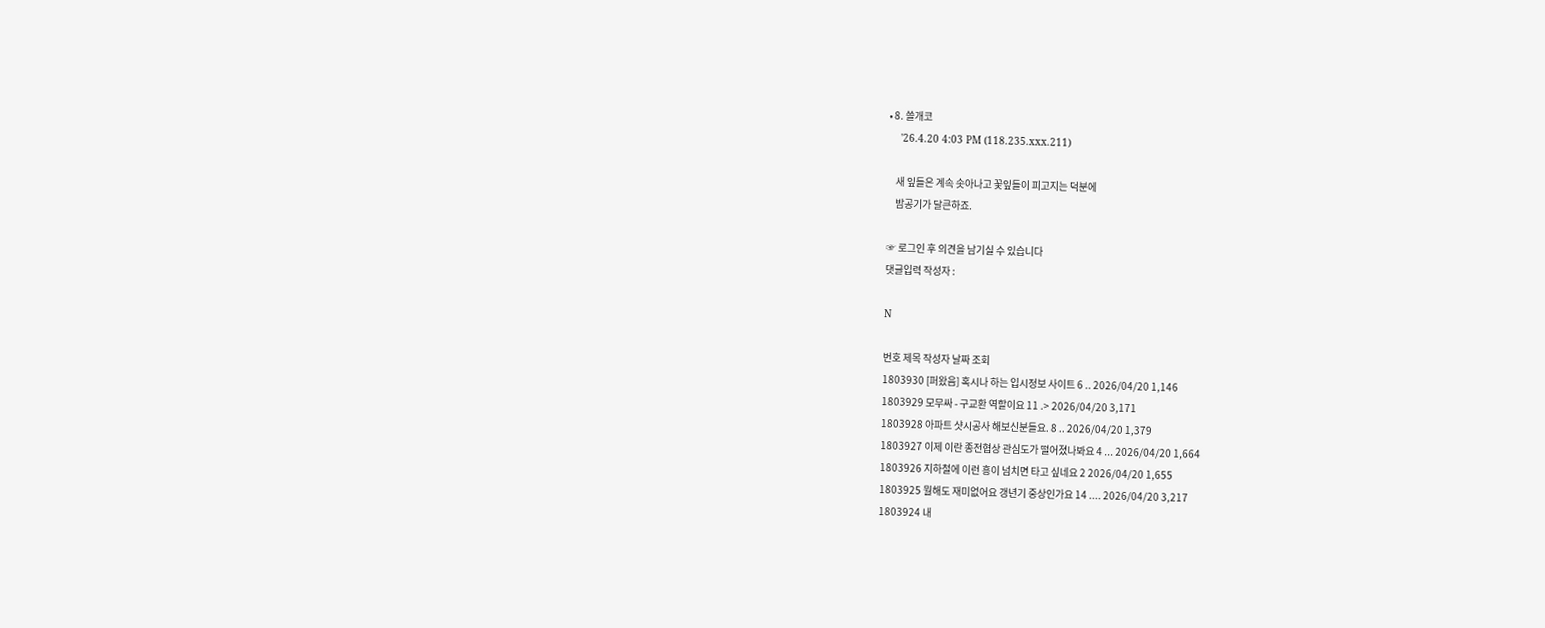• 8. 쓸개코
    '26.4.20 4:03 PM (118.235.xxx.211)

    새 잎들은 계속 솟아나고 꽃잎들이 피고지는 덕분에
    밤공기가 달큰하죠.

☞ 로그인 후 의견을 남기실 수 있습니다
댓글입력 작성자 :

N

번호 제목 작성자 날짜 조회
1803930 [퍼왔음] 혹시나 하는 입시정보 사이트 6 .. 2026/04/20 1,146
1803929 모무싸 - 구교환 역할이요 11 .> 2026/04/20 3,171
1803928 아파트 샷시공사 해보신분들요. 8 .. 2026/04/20 1,379
1803927 이제 이란 종전협상 관심도가 떨어졌나봐요 4 ... 2026/04/20 1,664
1803926 지하철에 이런 흥이 넘치면 타고 싶네요 2 2026/04/20 1,655
1803925 뭘해도 재미없어요 갱년기 중상인가요 14 .... 2026/04/20 3,217
1803924 내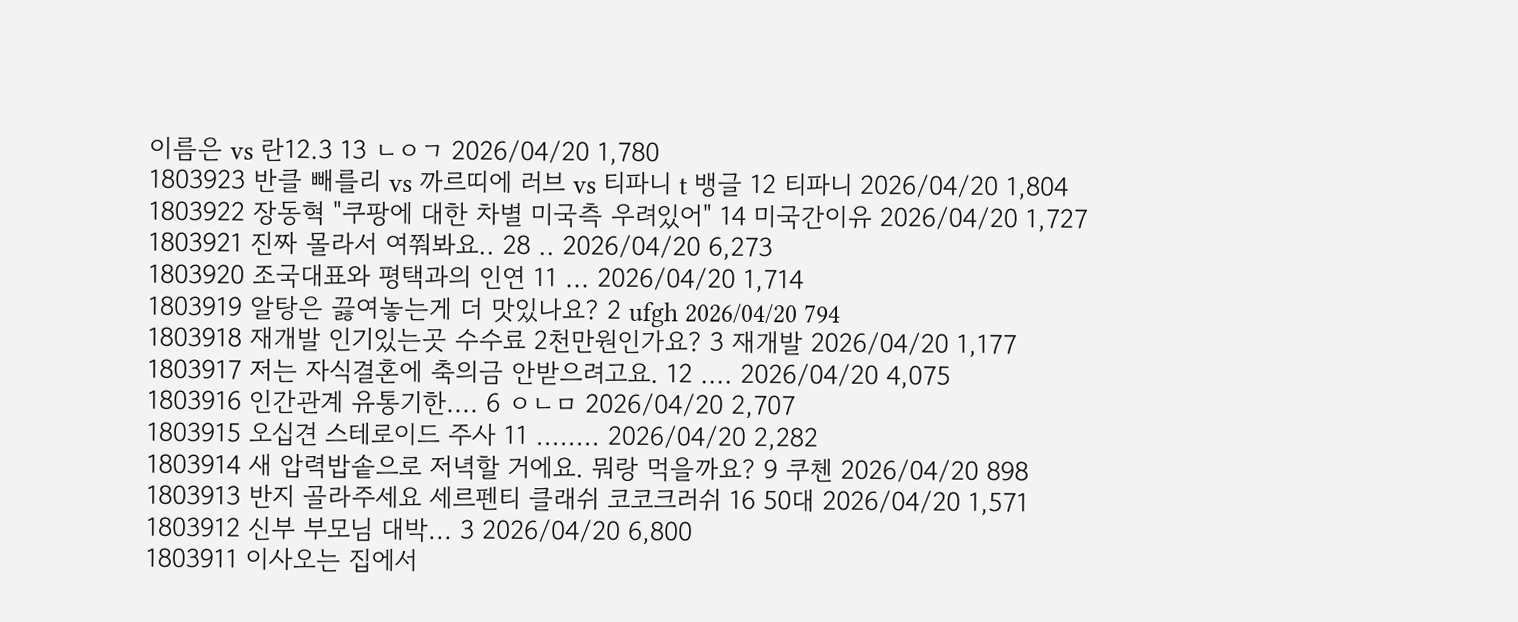이름은 vs 란12.3 13 ㄴㅇㄱ 2026/04/20 1,780
1803923 반클 빼를리 vs 까르띠에 러브 vs 티파니 t 뱅글 12 티파니 2026/04/20 1,804
1803922 장동혁 "쿠팡에 대한 차별 미국측 우려있어" 14 미국간이유 2026/04/20 1,727
1803921 진짜 몰라서 여쭤봐요.. 28 .. 2026/04/20 6,273
1803920 조국대표와 평택과의 인연 11 ... 2026/04/20 1,714
1803919 알탕은 끓여놓는게 더 맛있나요? 2 ufgh 2026/04/20 794
1803918 재개발 인기있는곳 수수료 2천만원인가요? 3 재개발 2026/04/20 1,177
1803917 저는 자식결혼에 축의금 안받으려고요. 12 .... 2026/04/20 4,075
1803916 인간관계 유통기한.... 6 ㅇㄴㅁ 2026/04/20 2,707
1803915 오십견 스테로이드 주사 11 ........ 2026/04/20 2,282
1803914 새 압력밥솥으로 저녁할 거에요. 뭐랑 먹을까요? 9 쿠첸 2026/04/20 898
1803913 반지 골라주세요 세르펜티 클래쉬 코코크러쉬 16 50대 2026/04/20 1,571
1803912 신부 부모님 대박... 3 2026/04/20 6,800
1803911 이사오는 집에서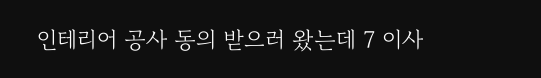인테리어 공사 동의 받으러 왔는데 7 이사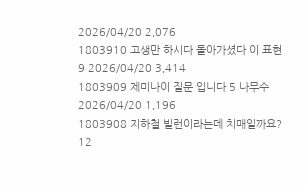2026/04/20 2,076
1803910 고생만 하시다 돌아가셨다 이 표현 9 2026/04/20 3,414
1803909 제미나이 질문 입니다 5 나무수 2026/04/20 1,196
1803908 지하철 빌런이라는데 치매일까요? 12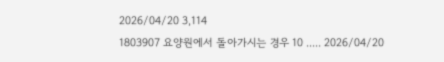2026/04/20 3,114
1803907 요양원에서 돌아가시는 경우 10 ..... 2026/04/20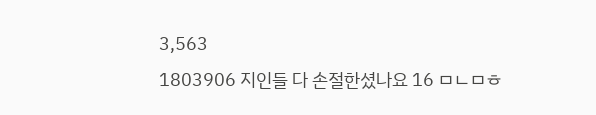3,563
1803906 지인들 다 손절한셨나요 16 ㅁㄴㅁㅎ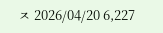ㅈ 2026/04/20 6,227